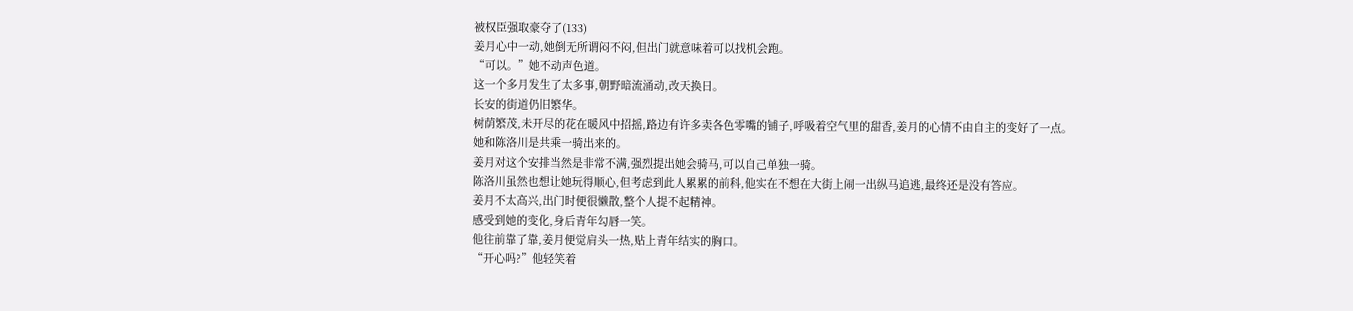被权臣强取豪夺了(133)
姜月心中一动,她倒无所谓闷不闷,但出门就意味着可以找机会跑。
“可以。”她不动声色道。
这一个多月发生了太多事,朝野暗流涌动,改天换日。
长安的街道仍旧繁华。
树荫繁茂,未开尽的花在暖风中招摇,路边有许多卖各色零嘴的铺子,呼吸着空气里的甜香,姜月的心情不由自主的变好了一点。
她和陈洛川是共乘一骑出来的。
姜月对这个安排当然是非常不满,强烈提出她会骑马,可以自己单独一骑。
陈洛川虽然也想让她玩得顺心,但考虑到此人累累的前科,他实在不想在大街上闹一出纵马追逃,最终还是没有答应。
姜月不太高兴,出门时便很懒散,整个人提不起精神。
感受到她的变化,身后青年勾唇一笑。
他往前靠了靠,姜月便觉肩头一热,贴上青年结实的胸口。
“开心吗?”他轻笑着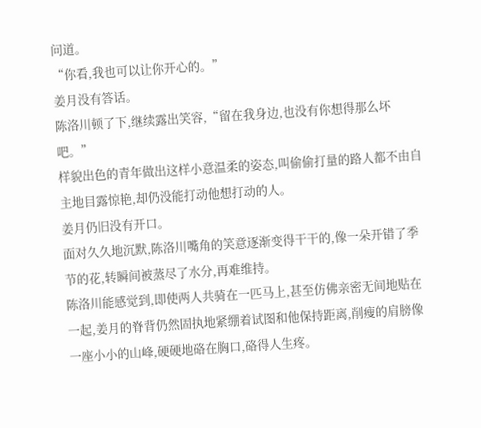问道。
“你看,我也可以让你开心的。”
姜月没有答话。
陈洛川顿了下,继续露出笑容,“留在我身边,也没有你想得那么坏吧。”
样貌出色的青年做出这样小意温柔的姿态,叫偷偷打量的路人都不由自主地目露惊艳,却仍没能打动他想打动的人。
姜月仍旧没有开口。
面对久久地沉默,陈洛川嘴角的笑意逐渐变得干干的,像一朵开错了季节的花,转瞬间被蒸尽了水分,再难维持。
陈洛川能感觉到,即使两人共骑在一匹马上,甚至仿佛亲密无间地贴在一起,姜月的脊背仍然固执地紧绷着试图和他保持距离,削瘦的肩膀像一座小小的山峰,硬硬地硌在胸口,硌得人生疼。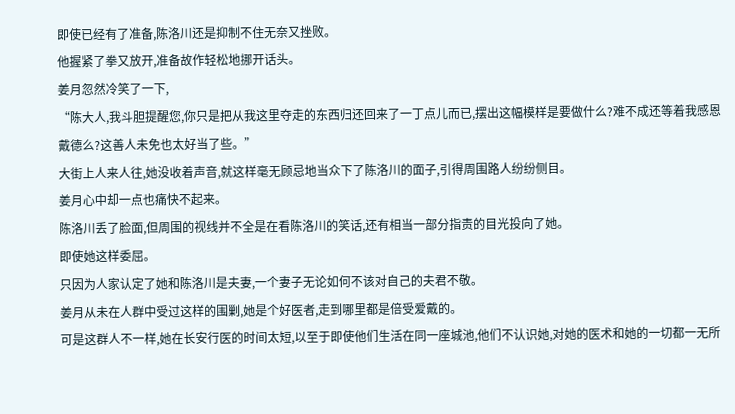即使已经有了准备,陈洛川还是抑制不住无奈又挫败。
他握紧了拳又放开,准备故作轻松地挪开话头。
姜月忽然冷笑了一下,
“陈大人,我斗胆提醒您,你只是把从我这里夺走的东西归还回来了一丁点儿而已,摆出这幅模样是要做什么?难不成还等着我感恩戴德么?这善人未免也太好当了些。”
大街上人来人往,她没收着声音,就这样毫无顾忌地当众下了陈洛川的面子,引得周围路人纷纷侧目。
姜月心中却一点也痛快不起来。
陈洛川丢了脸面,但周围的视线并不全是在看陈洛川的笑话,还有相当一部分指责的目光投向了她。
即使她这样委屈。
只因为人家认定了她和陈洛川是夫妻,一个妻子无论如何不该对自己的夫君不敬。
姜月从未在人群中受过这样的围剿,她是个好医者,走到哪里都是倍受爱戴的。
可是这群人不一样,她在长安行医的时间太短,以至于即使他们生活在同一座城池,他们不认识她,对她的医术和她的一切都一无所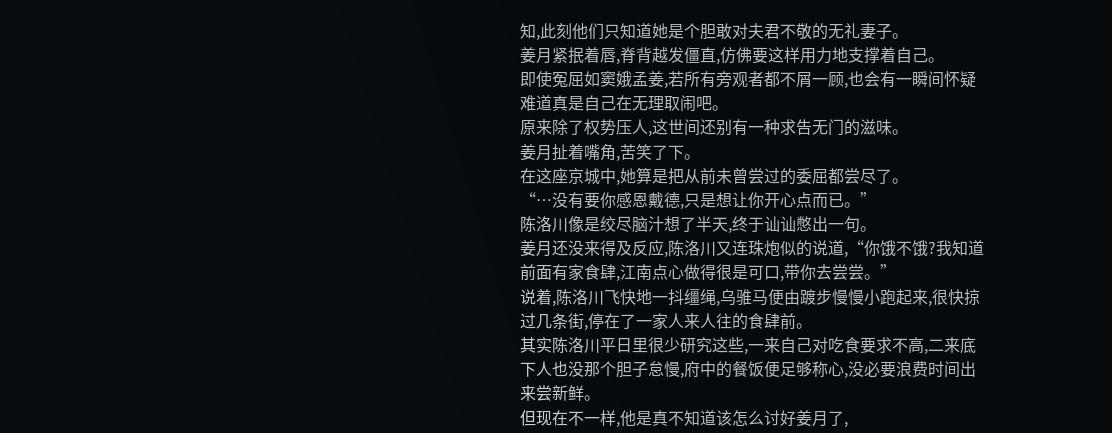知,此刻他们只知道她是个胆敢对夫君不敬的无礼妻子。
姜月紧抿着唇,脊背越发僵直,仿佛要这样用力地支撑着自己。
即使冤屈如窦娥孟姜,若所有旁观者都不屑一顾,也会有一瞬间怀疑难道真是自己在无理取闹吧。
原来除了权势压人,这世间还别有一种求告无门的滋味。
姜月扯着嘴角,苦笑了下。
在这座京城中,她算是把从前未曾尝过的委屈都尝尽了。
“…没有要你感恩戴德,只是想让你开心点而已。”
陈洛川像是绞尽脑汁想了半天,终于讪讪憋出一句。
姜月还没来得及反应,陈洛川又连珠炮似的说道,“你饿不饿?我知道前面有家食肆,江南点心做得很是可口,带你去尝尝。”
说着,陈洛川飞快地一抖缰绳,乌骓马便由踱步慢慢小跑起来,很快掠过几条街,停在了一家人来人往的食肆前。
其实陈洛川平日里很少研究这些,一来自己对吃食要求不高,二来底下人也没那个胆子怠慢,府中的餐饭便足够称心,没必要浪费时间出来尝新鲜。
但现在不一样,他是真不知道该怎么讨好姜月了,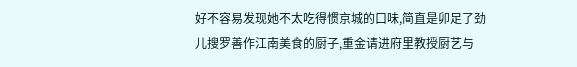好不容易发现她不太吃得惯京城的口味,简直是卯足了劲儿搜罗善作江南美食的厨子,重金请进府里教授厨艺与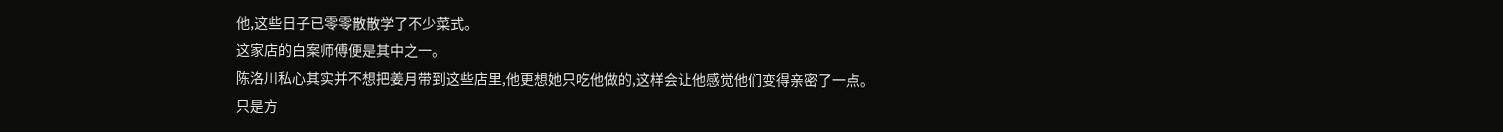他,这些日子已零零散散学了不少菜式。
这家店的白案师傅便是其中之一。
陈洛川私心其实并不想把姜月带到这些店里,他更想她只吃他做的,这样会让他感觉他们变得亲密了一点。
只是方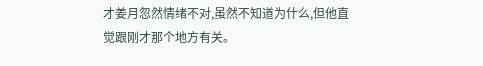才姜月忽然情绪不对,虽然不知道为什么,但他直觉跟刚才那个地方有关。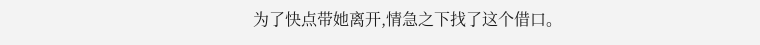为了快点带她离开,情急之下找了这个借口。